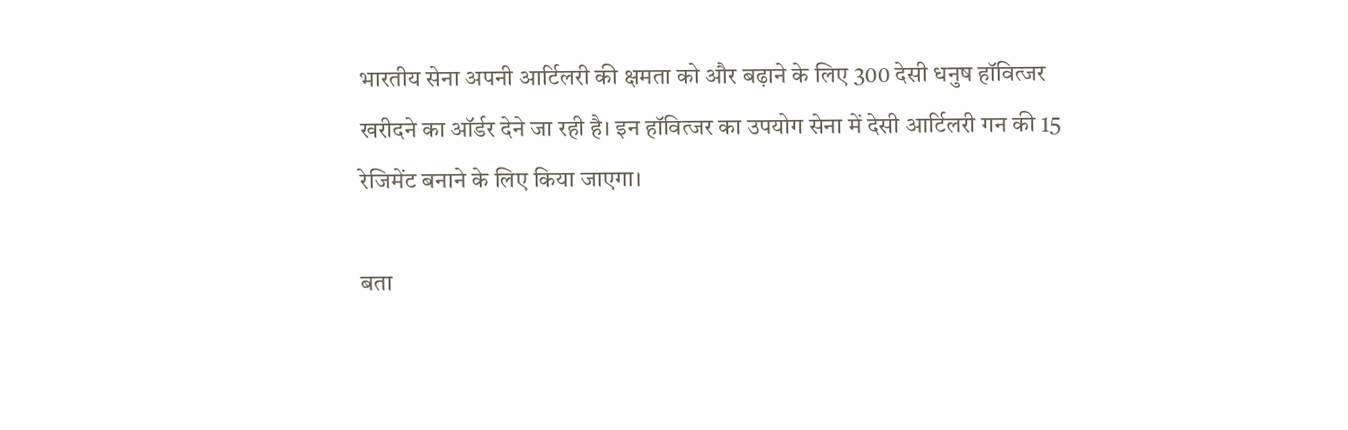भारतीय सेना अपनी आर्टिलरी की क्षमता को और बढ़ाने के लिए 300 देसी धनुष हॉवित्जर खरीदने का ऑर्डर देने जा रही है। इन हॉवित्जर का उपयोग सेना में देसी आर्टिलरी गन की 15 रेजिमेंट बनाने के लिए किया जाएगा।

बता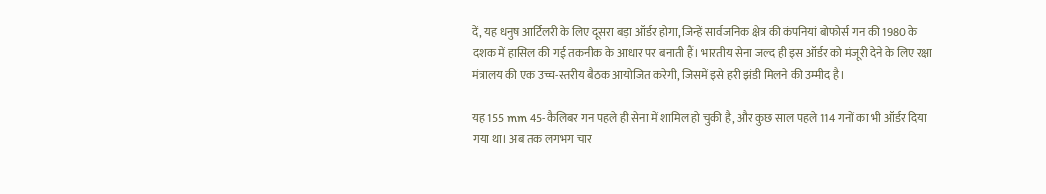दें, यह धनुष आर्टिलरी के लिए दूसरा बड़ा ऑर्डर होगा, जिन्हें सार्वजनिक क्षेत्र की कंपनियां बोफोर्स गन की 1980 के दशक में हासिल की गई तकनीक के आधार पर बनाती हैं। भारतीय सेना जल्द ही इस ऑर्डर को मंजूरी देने के लिए रक्षा मंत्रालय की एक उच्च-स्तरीय बैठक आयोजित करेगी, जिसमें इसे हरी झंडी मिलने की उम्मीद है।

यह 155 mm 45-कैलिबर गन पहले ही सेना में शामिल हो चुकी है, और कुछ साल पहले 114 गनों का भी ऑर्डर दिया गया था। अब तक लगभग चार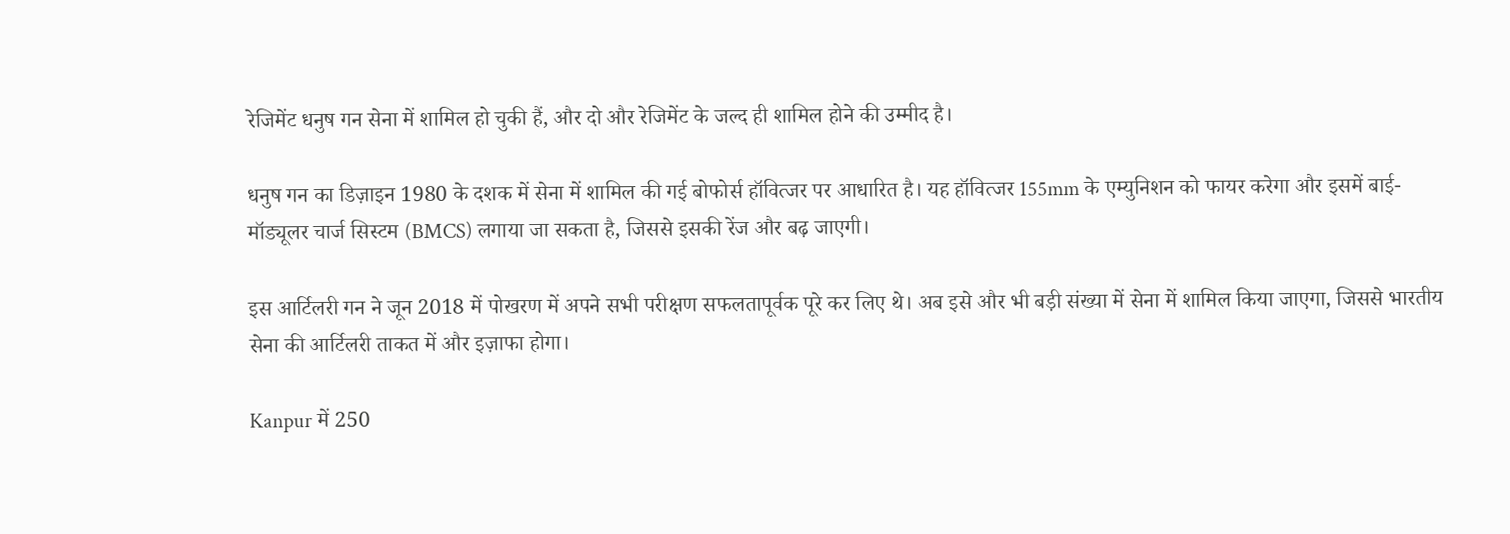रेजिमेंट धनुष गन सेना में शामिल हो चुकी हैं, और दो और रेजिमेंट के जल्द ही शामिल होने की उम्मीद है।

धनुष गन का डिज़ाइन 1980 के दशक में सेना में शामिल की गई बोफोर्स हॉवित्जर पर आधारित है। यह हॉवित्जर 155mm के एम्युनिशन को फायर करेगा और इसमें बाई-मॉड्यूलर चार्ज सिस्टम (BMCS) लगाया जा सकता है, जिससे इसकी रेंज और बढ़ जाएगी।

इस आर्टिलरी गन ने जून 2018 में पोखरण में अपने सभी परीक्षण सफलतापूर्वक पूरे कर लिए थे। अब इसे और भी बड़ी संख्या में सेना में शामिल किया जाएगा, जिससे भारतीय सेना की आर्टिलरी ताकत में और इज़ाफा होगा।

Kanpur में 250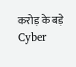करोड़ के बड़े Cyber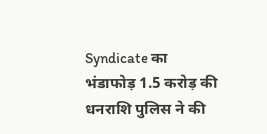Syndicate का भंडाफोड़ 1.5 करोड़ की धनराशि पुलिस ने की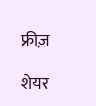फ्रीज़

शेयर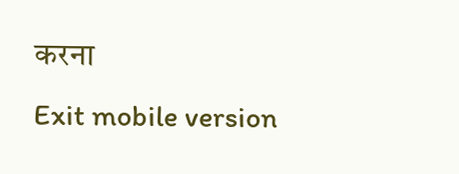करना
Exit mobile version